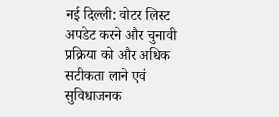नई दिल्ली: वोटर लिस्ट अपडेट करने और चुनावी प्रक्रिया को और अधिक सटीकता लाने एवं सुविधाजनक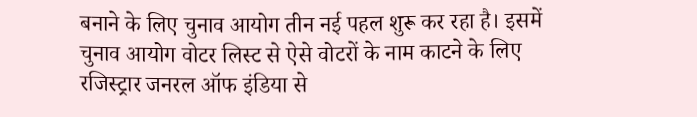बनाने के लिए चुनाव आयोग तीन नई पहल शुरू कर रहा है। इसमें चुनाव आयोग वोटर लिस्ट से ऐसे वोटरों के नाम काटने के लिए रजिस्ट्रार जनरल ऑफ इंडिया से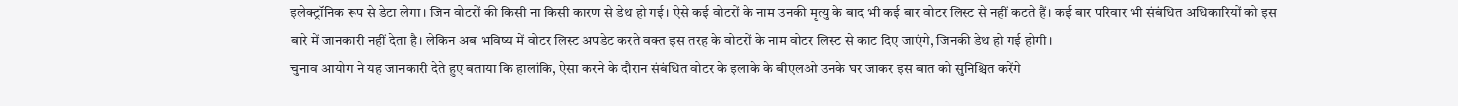इलेक्ट्रॉनिक रूप से डेटा लेगा। जिन वोटरों की किसी ना किसी कारण से डेथ हो गई। ऐसे कई वोटरों के नाम उनकी मृत्यु के बाद भी कई बार वोटर लिस्ट से नहीं कटते हैं। कई बार परिवार भी संबंधित अधिकारियों को इस बारे में जानकारी नहीं देता है। लेकिन अब भविष्य में वोटर लिस्ट अपडेट करते वक्त इस तरह के वोटरों के नाम वोटर लिस्ट से काट दिए जाएंगे, जिनकी डेथ हो गई होगी।
चुनाव आयोग ने यह जानकारी देते हुए बताया कि हालांकि, ऐसा करने के दौरान संबंधित वोटर के इलाके के बीएलओ उनके घर जाकर इस बात को सुनिश्चित करेंगे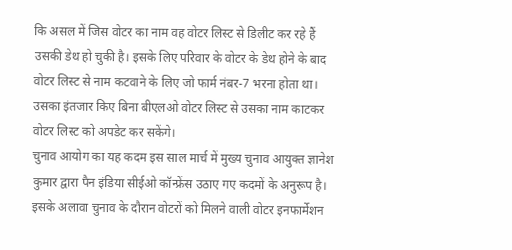कि असल में जिस वोटर का नाम वह वोटर लिस्ट से डिलीट कर रहे हैं उसकी डेथ हो चुकी है। इसके लिए परिवार के वोटर के डेथ होने के बाद वोटर लिस्ट से नाम कटवाने के लिए जो फार्म नंबर-7 भरना होता था। उसका इंतजार किए बिना बीएलओ वोटर लिस्ट से उसका नाम काटकर वोटर लिस्ट को अपडेट कर सकेंगे।
चुनाव आयोग का यह कदम इस साल मार्च में मुख्य चुनाव आयुक्त ज्ञानेश कुमार द्वारा पैन इंडिया सीईओ कॉन्फ्रेंस उठाए गए कदमों के अनुरूप है। इसके अलावा चुनाव के दौरान वोटरों को मिलने वाली वोटर इनफार्मेशन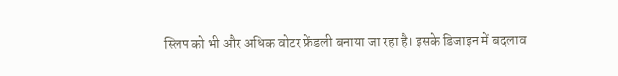स्लिप को भी और अधिक वोटर फ्रेंडली बनाया जा रहा है। इसके डिजाइन में बदलाव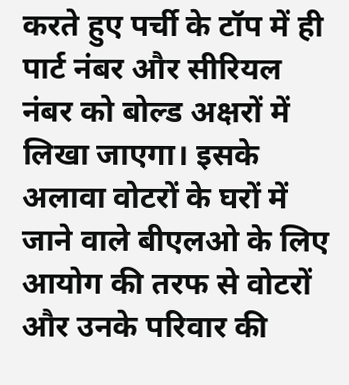करते हुए पर्ची के टॉप में ही पार्ट नंबर और सीरियल नंबर को बोल्ड अक्षरों में लिखा जाएगा। इसके अलावा वोटरों के घरों में जाने वाले बीएलओ के लिए आयोग की तरफ से वोटरों और उनके परिवार की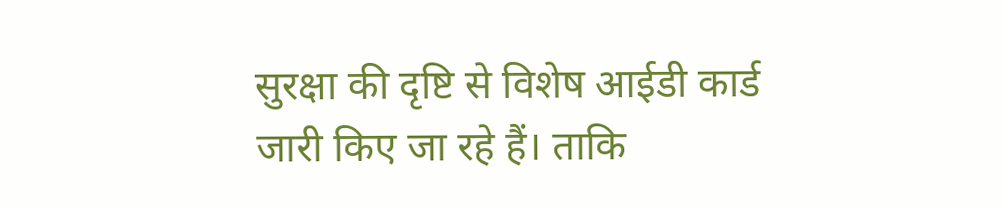सुरक्षा की दृष्टि से विशेष आईडी कार्ड जारी किए जा रहे हैं। ताकि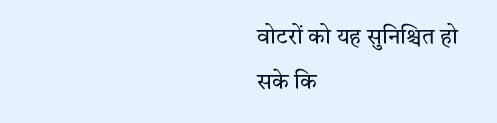वोटरों को यह सुनिश्चित हो सके कि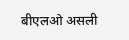बीएलओ असली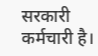सरकारी कर्मचारी है।